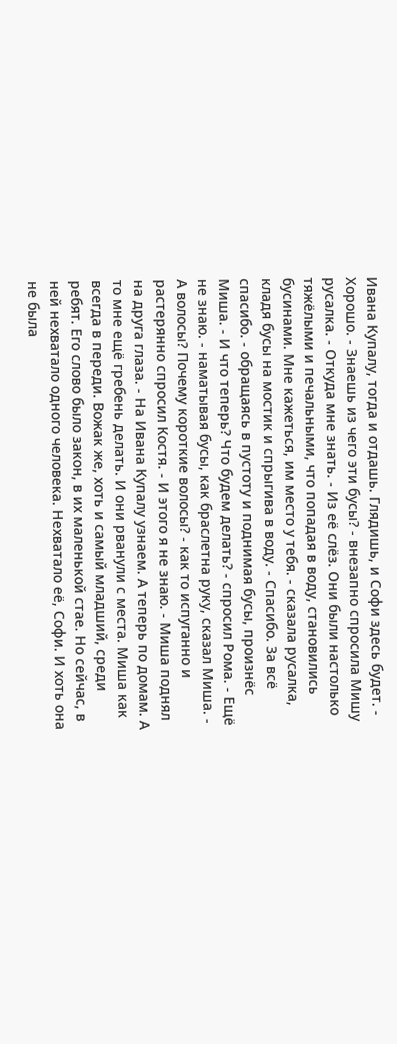Ивана Купалу, тогда и отдашь. Глядишь, и Софи здесь будет. - Хорошо. - Знаешь из чего эти бусы? - внезапно спросила Мишу русалка. - Откуда мне знать. - Из её слёз. Они были настолько тяжёлыми и печальными, что попадая в воду, становились бусинами. Мне кажеться, им место у тебя. - сказала русалка, кладя бусы на мостик и спрыгива в воду. - Спасибо. За всё спасибо. - обращаясь в пустоту и поднимая бусы, произнёс Миша. - И что теперь? Что будем делать? - спросил Рома. - Ещё не знаю. - наматывая бусы, как браслетна руку, сказал Миша. - А волосы? Почему короткие волосы? - как то испуганно и растерянно спросил Костя. - И этого я не знаю. - Миша поднял на друга глаза. - На Ивана Купалу узнаем. А теперь по домам. А то мне ещё гребень делать. И они рванули с места. Миша как всегда в переди. Вожак же, хоть и самый младший, среди ребят. Его слово было закон, в их маленькой стае. Но сейчас, в ней нехватало одного человека. Нехватало её, Софи. И хоть она не была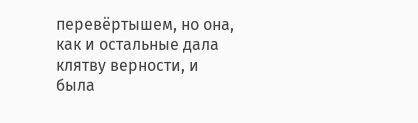перевёртышем, но она, как и остальные дала клятву верности, и была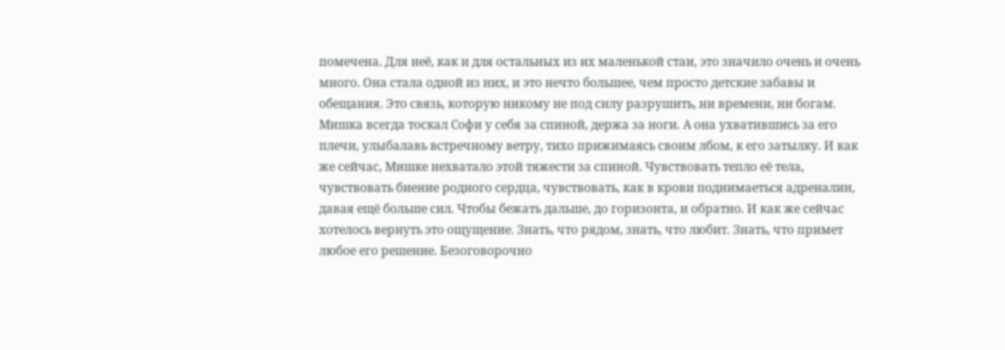помечена. Для неё, как и для остальных из их маленькой стаи, это значило очень и очень много. Она стала одной из них, и это нечто большее, чем просто детские забавы и обещания. Это связь, которую никому не под силу разрушить, ни времени, ни богам. Мишка всегда тоскал Софи у себя за спиной, держа за ноги. А она ухватившись за его плечи, улыбалавь встречному ветру, тихо прижимаясь своим лбом, к его затылку. И как же сейчас, Мишке нехватало этой тяжести за спиной. Чувствовать тепло её тела, чувствовать биение родного сердца, чувствовать, как в крови поднимаеться адреналин, давая ещё больше сил. Чтобы бежать дальше, до горизонта, и обратно. И как же сейчас хотелось вернуть это ощущение. Знать, что рядом, знать, что любит. Знать, что примет любое его решение. Безоговорочно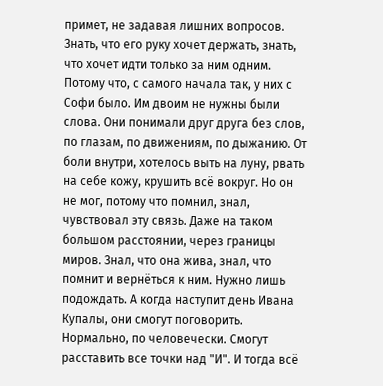примет, не задавая лишних вопросов. Знать, что его руку хочет держать, знать, что хочет идти только за ним одним. Потому что, с самого начала так, у них с Софи было. Им двоим не нужны были слова. Они понимали друг друга без слов, по глазам, по движениям, по дыжанию. От боли внутри, хотелось выть на луну, рвать на себе кожу, крушить всё вокруг. Но он не мог, потому что помнил, знал, чувствовал эту связь. Даже на таком большом расстоянии, через границы миров. Знал, что она жива, знал, что помнит и вернёться к ним. Нужно лишь подождать. А когда наступит день Ивана Купалы, они смогут поговорить. Нормально, по человечески. Смогут расставить все точки над "И". И тогда всё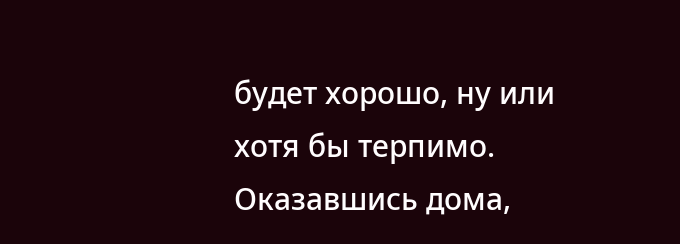будет хорошо, ну или хотя бы терпимо. Оказавшись дома,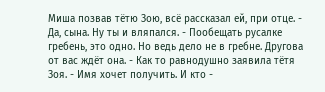Миша позвав тётю Зою, всё рассказал ей, при отце. - Да, сына. Ну ты и вляпался. - Пообещать русалке гребень, это одно. Но ведь дело не в гребне. Другова от вас ждёт она. - Как то равнодушно заявила тётя Зоя. - Имя хочет получить. И кто -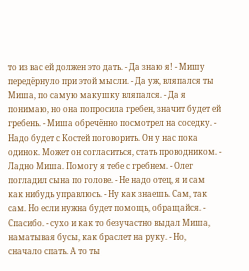то из вас ей должен это дать. - Да знаю я! - Мишу передёрнуло при этой мысли. - Да уж, вляпался ты Миша, по самую макушку вляпался. - Да я понимаю, но она попросила гребен, значит будет ей гребень. - Миша обречённо посмотрел на соседку. - Надо будет с Костей поговорить. Он у нас пока одинок. Может он согласиться, стать проводником. - Ладно Миша. Помогу я тебе с гребнем. - Олег погладил сына по голове. - Не надо отец, я и сам как нибудь управлюсь. - Ну как знаешь. Сам, так сам. Но если нужна будет помощь, обращайся. - Спасибо. - сухо и как то безучастно выдал Миша, наматывая бусы, как браслет на руку. - Но, сначало спать. А то ты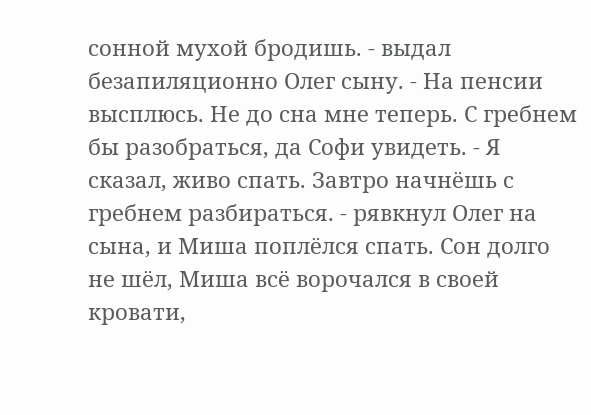сонной мухой бродишь. - выдал безапиляционно Олег сыну. - На пенсии высплюсь. Не до сна мне теперь. С гребнем бы разобраться, да Софи увидеть. - Я сказал, живо спать. Завтро начнёшь с гребнем разбираться. - рявкнул Олег на сына, и Миша поплёлся спать. Сон долго не шёл, Миша всё ворочался в своей кровати,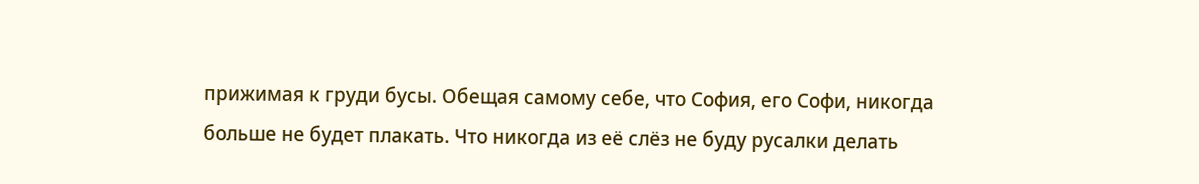прижимая к груди бусы. Обещая самому себе, что София, его Софи, никогда больше не будет плакать. Что никогда из её слёз не буду русалки делать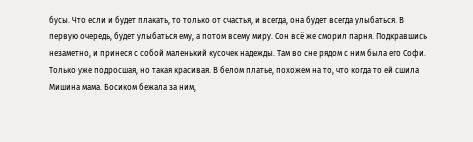бусы. Что если и будет плакать, то только от счастья, и всегда, она будет всегда улыбаться. В первую очередь, будет улыбаться ему, а потом всему миру. Сон всё же сморил парня. Подкравшись незаметно, и принеся с собой маленький кусочек надежды. Там во сне рядом с ним была его Софи. Только уже подросшая, но такая красивая. В белом платье, похожем на то, что когда то ей сшила Мишина мама. Босиком бежала за ним,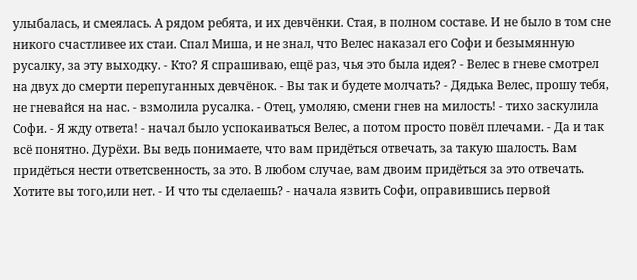улыбалась, и смеялась. А рядом ребята, и их девчёнки. Стая, в полном составе. И не было в том сне никого счастливее их стаи. Спал Миша, и не знал, что Велес наказал его Софи и безымянную русалку, за эту выходку. - Кто? Я спрашиваю, ещё раз, чья это была идея? - Велес в гневе смотрел на двух до смерти перепуганных девчёнок. - Вы так и будете молчать? - Дядька Велес, прошу тебя, не гневайся на нас. - взмолила русалка. - Отец, умоляю, смени гнев на милость! - тихо заскулила Софи. - Я жду ответа! - начал было успокаиваться Велес, а потом просто повёл плечами. - Да и так всё понятно. Дурёхи. Вы ведь понимаете, что вам придёться отвечать, за такую шалость. Вам придёться нести ответсвенность, за это. В любом случае, вам двоим придёться за это отвечать. Хотите вы того,или нет. - И что ты сделаешь? - начала язвить Софи, оправившись первой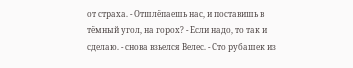от страха. - Отшлёпаешь нас, и поставишь в тёмный угол, на горох? - Если надо, то так и сделаю. - снова взьелся Велес. - Сто рубашек из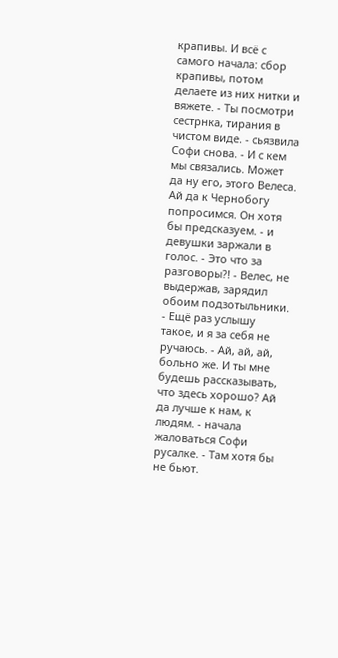крапивы. И всё с самого начала: сбор крапивы, потом делаете из них нитки и вяжете. - Ты посмотри сестрнка, тирания в чистом виде. - сьязвила Софи снова. - И с кем мы связались. Может да ну его, этого Велеса. Ай да к Чернобогу попросимся. Он хотя бы предсказуем. - и девушки заржали в голос. - Это что за разговоры?! - Велес, не выдержав, зарядил обоим подзотыльники. - Ещё раз услышу такое, и я за себя не ручаюсь. - Ай, ай, ай, больно же. И ты мне будешь рассказывать, что здесь хорошо? Ай да лучше к нам, к людям. - начала жаловаться Софи русалке. - Там хотя бы не бьют.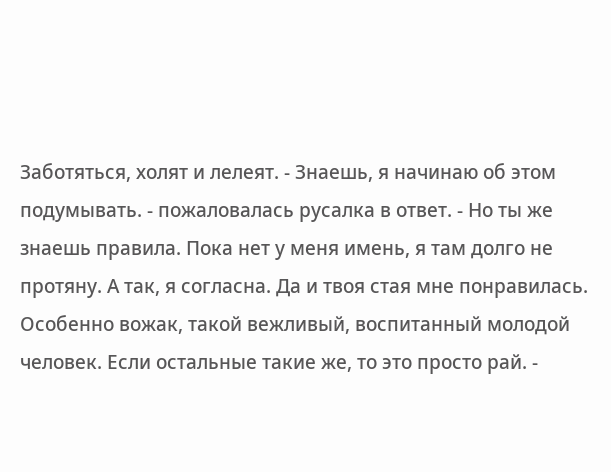Заботяться, холят и лелеят. - Знаешь, я начинаю об этом подумывать. - пожаловалась русалка в ответ. - Но ты же знаешь правила. Пока нет у меня имень, я там долго не протяну. А так, я согласна. Да и твоя стая мне понравилась. Особенно вожак, такой вежливый, воспитанный молодой человек. Если остальные такие же, то это просто рай. -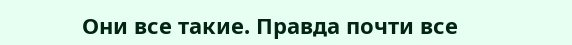Они все такие. Правда почти все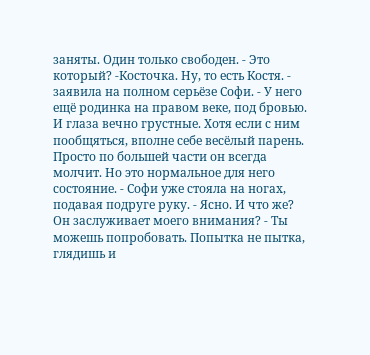заняты. Один только свободен. - Это который? -Косточка. Ну, то есть Костя. - заявила на полном серьёзе Софи. - У него ещё родинка на правом веке, под бровью. И глаза вечно грустные. Хотя если с ним пообщяться, вполне себе весёлый парень. Просто по большей части он всегда молчит. Но это нормальное для него состояние. - Софи уже стояла на ногах, подавая подруге руку. - Ясно. И что же? Он заслуживает моего внимания? - Ты можешь попробовать. Попытка не пытка, глядишь и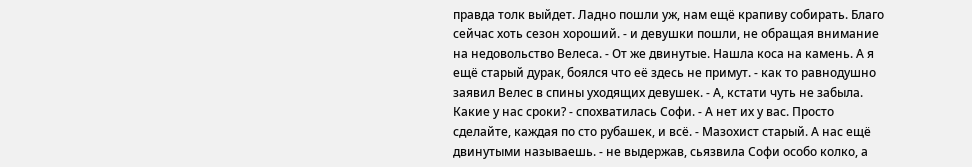правда толк выйдет. Ладно пошли уж, нам ещё крапиву собирать. Благо сейчас хоть сезон хороший. - и девушки пошли, не обращая внимание на недовольство Велеса. - От же двинутые. Нашла коса на камень. А я ещё старый дурак, боялся что её здесь не примут. - как то равнодушно заявил Велес в спины уходящих девушек. - А, кстати чуть не забыла. Какие у нас сроки? - спохватилась Софи. - А нет их у вас. Просто сделайте, каждая по сто рубашек, и всё. - Мазохист старый. А нас ещё двинутыми называешь. - не выдержав, сьязвила Софи особо колко, а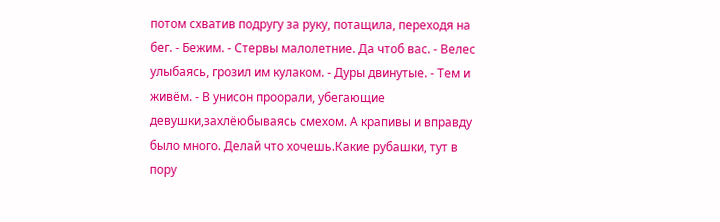потом схватив подругу за руку, потащила, переходя на бег. - Бежим. - Стервы малолетние. Да чтоб вас. - Велес улыбаясь, грозил им кулаком. - Дуры двинутые. - Тем и живём. - В унисон проорали, убегающие девушки,захлёюбываясь смехом. А крапивы и вправду было много. Делай что хочешь.Какие рубашки, тут в пору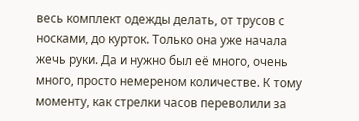весь комплект одежды делать, от трусов с носками, до курток. Только она уже начала жечь руки. Да и нужно был её много, очень много, просто немереном количестве. К тому моменту, как стрелки часов переволили за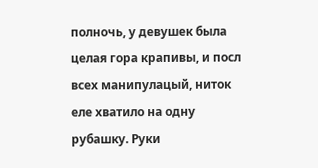полночь, у девушек была целая гора крапивы, и посл всех манипулацый, ниток еле хватило на одну рубашку. Руки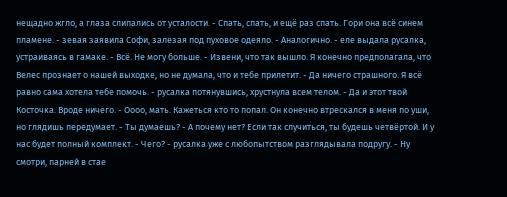нещадно жгло, а глаза слипались от усталости. - Спать, спать, и ещё раз спать. Гори она всё синем пламене. - зевая заявила Софи, залезая под пуховое одеяло. - Аналогично. - еле выдала русалка, устраиваясь в гамаке. - Всё. Не могу больше. - Извени, что так вышло. Я конечно предполагала, что Велес прознает о нашей выходке, но не думала, что и тебе прилетит. - Да ничего страшного. Я всё равно сама хотела тебе помочь. - русалка потянувшись, хрустнула всем телом. - Да и этот твой Косточка. Вроде ничего. - Оооо, мать. Кажеться кто то попал. Он конечно втрескался в меня по уши, но глядишь передумает. - Ты думаешь? - А почему нет? Если так случиться, ты будешь четвёртой. И у нас будет полный комплект. - Чего? - русалка уже с любопытством разглядывала подругу. - Ну смотри, парней в стае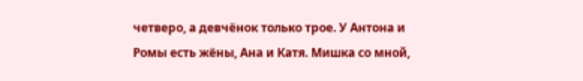четверо, а девчёнок только трое. У Антона и Ромы есть жёны, Ана и Катя. Мишка со мной,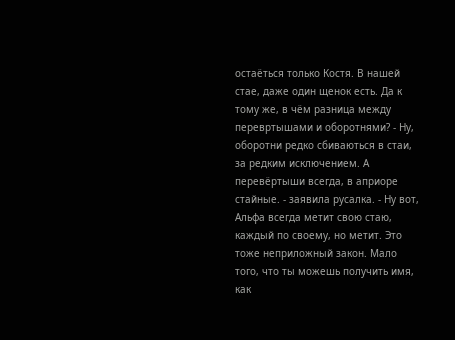остаёться только Костя. В нашей стае, даже один щенок есть. Да к тому же, в чём разница между перевртышами и оборотнями? - Ну, оборотни редко сбиваються в стаи, за редким исключением. А перевёртыши всегда, в априоре стайные. - заявила русалка. - Ну вот, Альфа всегда метит свою стаю, каждый по своему, но метит. Это тоже неприложный закон. Мало того, что ты можешь получить имя, как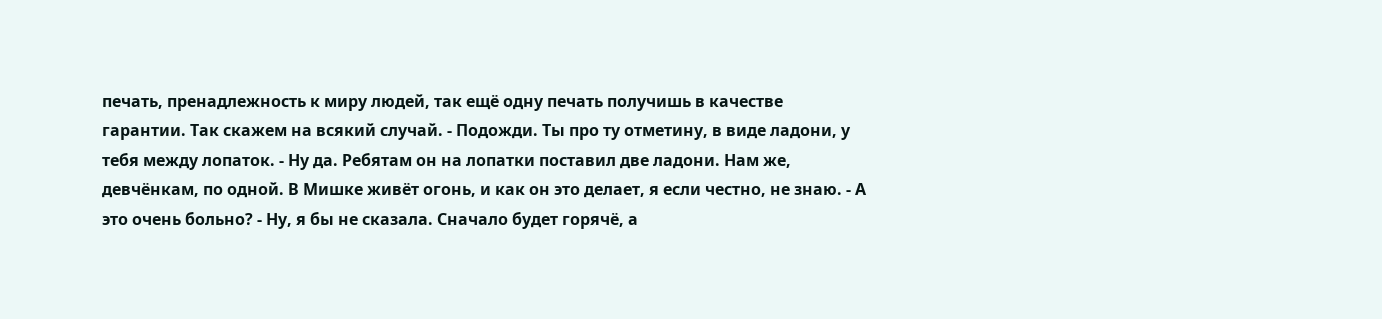печать, пренадлежность к миру людей, так ещё одну печать получишь в качестве гарантии. Так скажем на всякий случай. - Подожди. Ты про ту отметину, в виде ладони, у тебя между лопаток. - Ну да. Ребятам он на лопатки поставил две ладони. Нам же, девчёнкам, по одной. В Мишке живёт огонь, и как он это делает, я если честно, не знаю. - А это очень больно? - Ну, я бы не сказала. Сначало будет горячё, а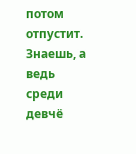потом отпустит. Знаешь, а ведь среди девчё